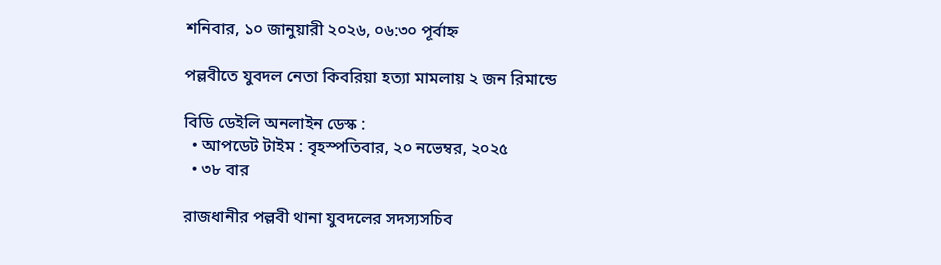শনিবার, ১০ জানুয়ারী ২০২৬, ০৬:৩০ পূর্বাহ্ন

পল্লবীতে যুবদল নেতা কিবরিয়া হত্যা মামলায় ২ জন রিমান্ডে

বিডি ডেইলি অনলাইন ডেস্ক :
  • আপডেট টাইম : বৃহস্পতিবার, ২০ নভেম্বর, ২০২৫
  • ৩৮ বার

রাজধানীর পল্লবী থানা যুবদলের সদস্যসচিব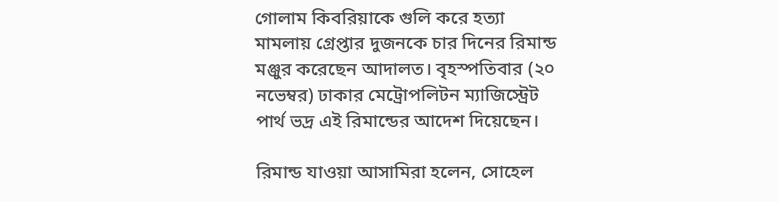গোলাম কিবরিয়াকে গুলি করে হত্যা মামলায় গ্রেপ্তার দুজনকে চার দিনের রিমান্ড মঞ্জুর করেছেন আদালত। বৃহস্পতিবার (২০ নভেম্বর) ঢাকার মেট্রোপলিটন ম্যাজিস্ট্রেট পার্থ ভদ্র এই রিমান্ডের আদেশ দিয়েছেন।

রিমান্ড যাওয়া আসামিরা হলেন, সোহেল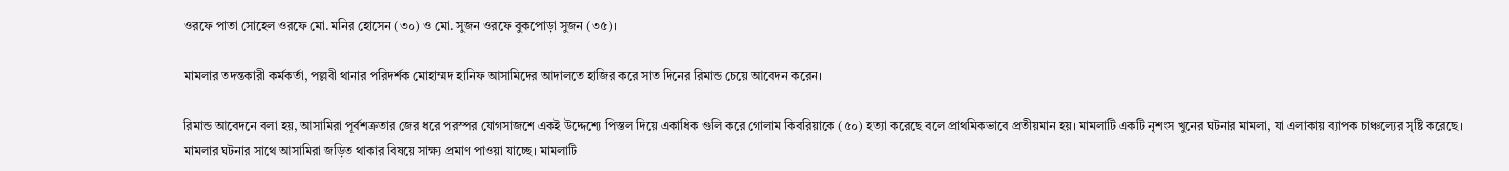ওরফে পাতা সোহেল ওরফে মো. মনির হোসেন (৩০) ও মো. সুজন ওরফে বুকপোড়া সুজন (৩৫)।

মামলার তদন্তকারী কর্মকর্তা, পল্লবী থানার পরিদর্শক মোহাম্মদ হানিফ আসামিদের আদালতে হাজির করে সাত দিনের রিমান্ড চেয়ে আবেদন করেন।

রিমান্ড আবেদনে বলা হয়, আসামিরা পূর্বশত্রুতার জের ধরে পরস্পর যোগসাজশে একই উদ্দেশ্যে পিস্তল দিয়ে একাধিক গুলি করে গোলাম কিবরিয়াকে (৫০) হত্যা করেছে বলে প্রাথমিকভাবে প্রতীয়মান হয়। মামলাটি একটি নৃশংস খুনের ঘটনার মামলা, যা এলাকায় ব্যাপক চাঞ্চল্যের সৃষ্টি করেছে। মামলার ঘটনার সাথে আসামিরা জড়িত থাকার বিষয়ে সাক্ষ্য প্রমাণ পাওয়া যাচ্ছে। মামলাটি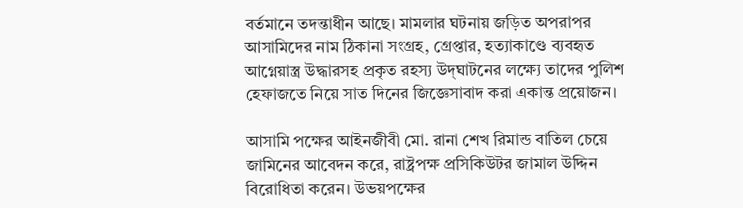বর্তমানে তদন্তাধীন আছে। মামলার ঘটনায় জড়িত অপরাপর আসামিদের নাম ঠিকানা সংগ্রহ, গ্রেপ্তার, হত্যাকাণ্ডে ব্যবহৃত আগ্নেয়াস্ত্র উদ্ধারসহ প্রকৃত রহস্য উদ্‌ঘাটনের লক্ষ্যে তাদের পুলিশ হেফাজতে নিয়ে সাত দিনের জিজ্ঞেসাবাদ করা একান্ত প্রয়োজন।

আসামি পক্ষের আইনজীবী মো. রানা শেখ রিমান্ড বাতিল চেয়ে জামিনের আবেদন করে, রাষ্ট্রপক্ষ প্রসিকিউটর জামাল উদ্দিন বিরোধিতা করেন। উভয়পক্ষের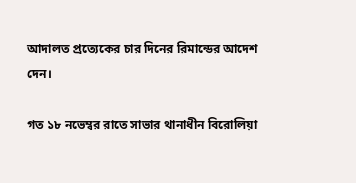আদালত প্রত্যেকের চার দিনের রিমান্ডের আদেশ দেন।

গত ১৮ নভেম্বর রাতে সাভার থানাধীন বিরোলিয়া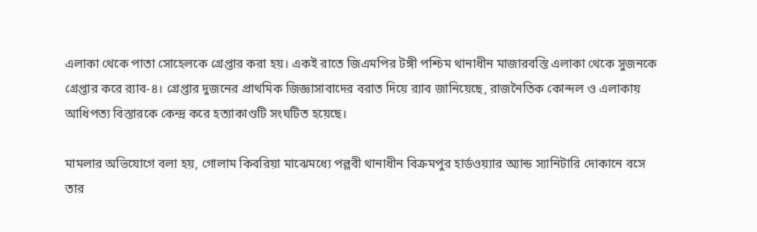এলাকা থেকে পাতা সোহেলকে গ্রেপ্তার করা হয়। একই রাতে জিএমপির টঙ্গী পশ্চিম থানাধীন মাজারবস্তি এলাকা থেকে সুজনকে গ্রেপ্তার করে র‌্যাব-৪। গ্রেপ্তার দুজনের প্রাথমিক জিজ্ঞাসাবাদের বরাত দিয়ে র‌্যাব জানিয়েছে, রাজনৈতিক কোন্দল ও এলাকায় আধিপত্য বিস্তারকে কেন্দ্র করে হত্যাকাণ্ডটি সংঘটিত হয়েছে।

মামলার অভিযোগে বলা হয়, গোলাম কিবরিয়া মাঝেমধ্যে পল্লবী থানাধীন বিক্রমপুর হার্ডওয়্যার অ্যান্ড স্যানিটারি দোকানে বসে তার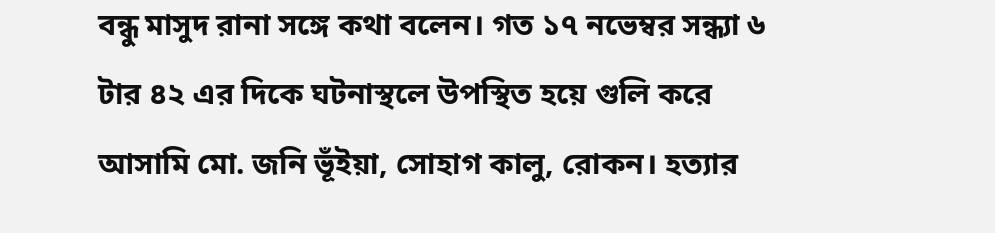বন্ধু মাসুদ রানা সঙ্গে কথা বলেন। গত ১৭ নভেম্বর সন্ধ্যা ৬ টার ৪২ এর দিকে ঘটনাস্থলে উপস্থিত হয়ে গুলি করে আসামি মো. জনি ভূঁইয়া, সোহাগ কালু, রোকন। হত্যার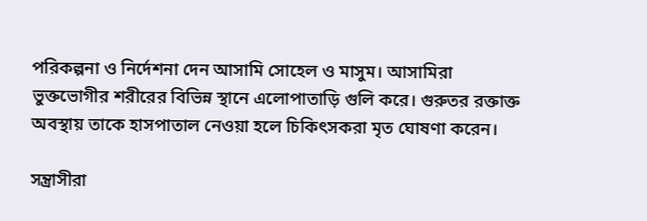পরিকল্পনা ও নির্দেশনা দেন আসামি সোহেল ও মাসুম। আসামিরা ভুক্তভোগীর শরীরের বিভিন্ন স্থানে এলোপাতাড়ি গুলি করে। গুরুতর রক্তাক্ত অবস্থায় তাকে হাসপাতাল নেওয়া হলে চিকিৎসকরা মৃত ঘোষণা করেন।

সন্ত্রাসীরা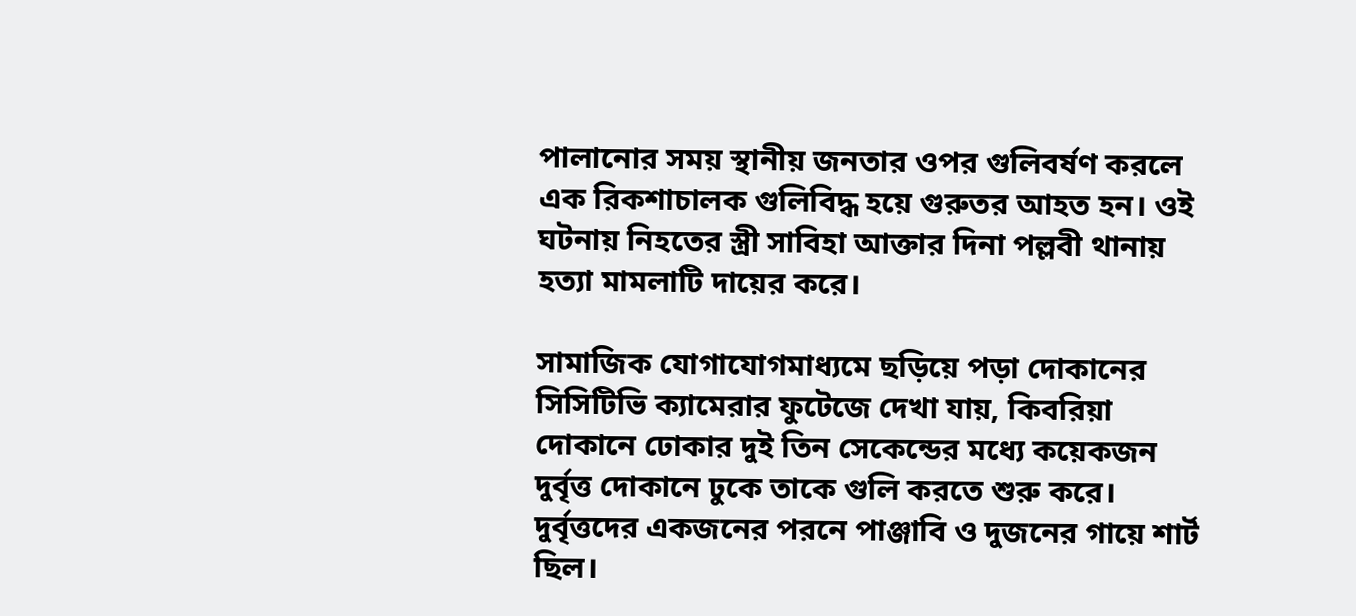পালানোর সময় স্থানীয় জনতার ওপর গুলিবর্ষণ করলে এক রিকশাচালক গুলিবিদ্ধ হয়ে গুরুতর আহত হন। ওই ঘটনায় নিহতের স্ত্রী সাবিহা আক্তার দিনা পল্লবী থানায় হত্যা মামলাটি দায়ের করে।

সামাজিক যোগাযোগমাধ্যমে ছড়িয়ে পড়া দোকানের সিসিটিভি ক্যামেরার ফুটেজে দেখা যায়, কিবরিয়া দোকানে ঢোকার দুই তিন সেকেন্ডের মধ্যে কয়েকজন দুর্বৃত্ত দোকানে ঢুকে তাকে গুলি করতে শুরু করে। দুর্বৃত্তদের একজনের পরনে পাঞ্জাবি ও দুজনের গায়ে শার্ট ছিল।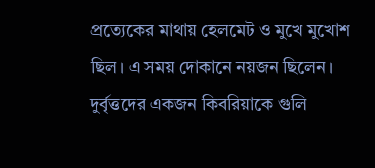প্রত্যেকের মাথায় হেলমেট ও মুখে মুখোশ ছিল। এ সময় দোকানে নয়জন ছিলেন। দুর্বৃত্তদের একজন কিবরিয়াকে গুলি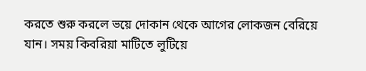করতে শুরু করলে ভয়ে দোকান থেকে আগের লোকজন বেরিয়ে যান। সময় কিবরিয়া মাটিতে লুটিয়ে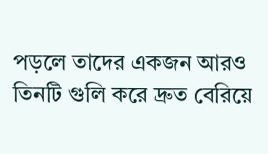পড়লে তাদের একজন আরও তিনটি গুলি করে দ্রুত বেরিয়ে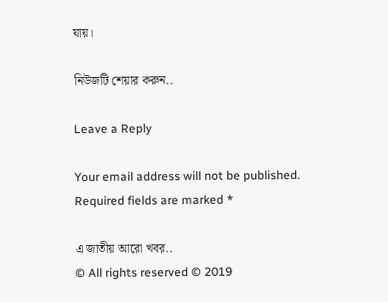যায়।

নিউজটি শেয়ার করুন..

Leave a Reply

Your email address will not be published. Required fields are marked *

এ জাতীয় আরো খবর..
© All rights reserved © 2019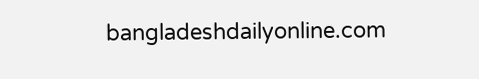bangladeshdailyonline.com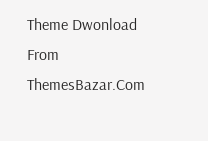Theme Dwonload From ThemesBazar.Com